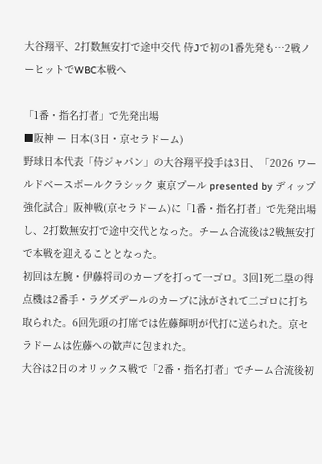大谷翔平、2打数無安打で途中交代 侍Jで初の1番先発も…2戦ノーヒットでWBC本戦へ

「1番・指名打者」で先発出場
■阪神 ー 日本(3日・京セラドーム)
野球日本代表「侍ジャパン」の大谷翔平投手は3日、「2026 ワールドベースボールクラシック 東京プール presented by ディップ 強化試合」阪神戦(京セラドーム)に「1番・指名打者」で先発出場し、2打数無安打で途中交代となった。チーム合流後は2戦無安打で本戦を迎えることとなった。
初回は左腕・伊藤将司のカーブを打って一ゴロ。3回1死二塁の得点機は2番手・ラグズデールのカーブに泳がされて二ゴロに打ち取られた。6回先頭の打席では佐藤輝明が代打に送られた。京セラドームは佐藤への歓声に包まれた。
大谷は2日のオリックス戦で「2番・指名打者」でチーム合流後初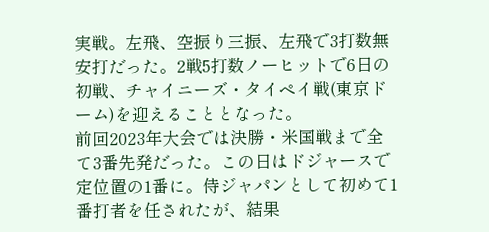実戦。左飛、空振り三振、左飛で3打数無安打だった。2戦5打数ノーヒットで6日の初戦、チャイニーズ・タイペイ戦(東京ドーム)を迎えることとなった。
前回2023年大会では決勝・米国戦まで全て3番先発だった。この日はドジャースで定位置の1番に。侍ジャパンとして初めて1番打者を任されたが、結果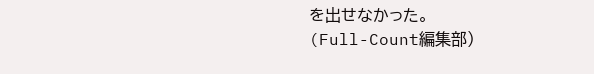を出せなかった。
(Full-Count編集部)